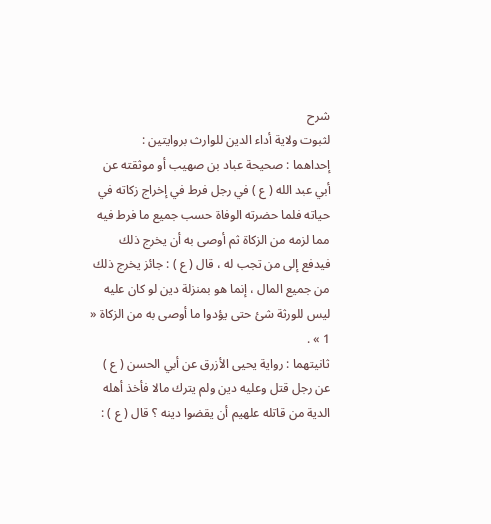شرح
لثبوت ولاية أداء الدين للوارث بروايتين :
إحداهما : صحيحة عباد بن صهيب أو موثقته عن أبي عبد الله ( ع ) في رجل فرط في إخراج زكاته في حياته فلما حضرته الوفاة حسب جميع ما فرط فيه مما لزمه من الزكاة ثم أوصى به أن يخرج ذلك فيدفع إلى من تجب له ، قال ( ع ) : جائز يخرج ذلك من جميع المال ، إنما هو بمنزلة دين لو كان عليه ليس للورثة شئ حتى يؤدوا ما أوصى به من الزكاة « 1 » .
ثانيتهما : رواية يحيى الأزرق عن أبي الحسن ( ع ) عن رجل قتل وعليه دين ولم يترك مالا فأخذ أهله الدية من قاتله علهيم أن يقضوا دينه ؟ قال ( ع ) :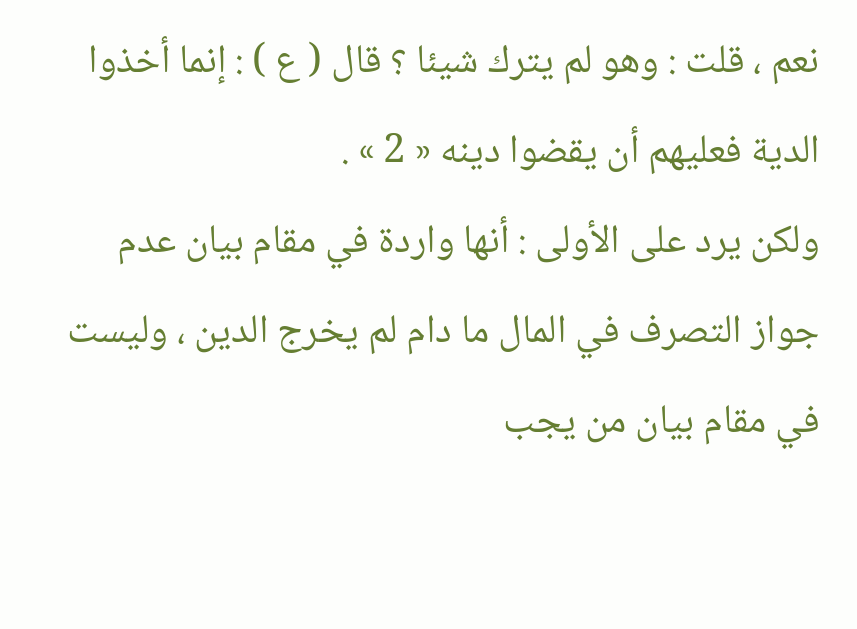نعم ، قلت : وهو لم يترك شيئا ؟ قال ( ع ) : إنما أخذوا الدية فعليهم أن يقضوا دينه « 2 » .
ولكن يرد على الأولى : أنها واردة في مقام بيان عدم جواز التصرف في المال ما دام لم يخرج الدين ، وليست في مقام بيان من يجب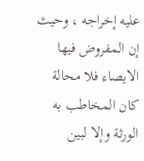عليه إخراجه ، وحيث إن المفروض فيها الايصاء فلا محالة كان المخاطب به الورثة وإلا لبين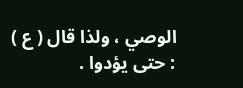الوصي ، ولذا قال ( ع ) : حتى يؤدوا .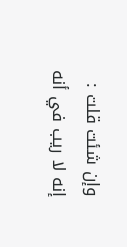وإن شئت قلت : إنه لا ريب في أنه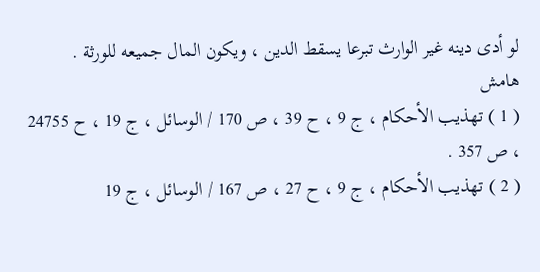لو أدى دينه غير الوارث تبرعا يسقط الدين ، ويكون المال جميعه للورثة .
هامش
( 1 ) تهذيب الأحكام ، ج 9 ، ح 39 ، ص 170 / الوسائل ، ج 19 ، ح 24755 ، ص 357 .
( 2 ) تهذيب الأحكام ، ج 9 ، ح 27 ، ص 167 / الوسائل ، ج 19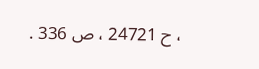، ح 24721 ، ص 336 .